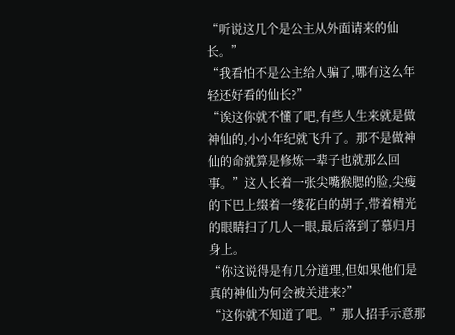“听说这几个是公主从外面请来的仙长。”
“我看怕不是公主给人骗了,哪有这么年轻还好看的仙长?”
“诶这你就不懂了吧,有些人生来就是做神仙的,小小年纪就飞升了。那不是做神仙的命就算是修炼一辈子也就那么回事。”这人长着一张尖嘴猴腮的脸,尖瘦的下巴上缀着一缕花白的胡子,带着精光的眼睛扫了几人一眼,最后落到了慕归月身上。
“你这说得是有几分道理,但如果他们是真的神仙为何会被关进来?”
“这你就不知道了吧。”那人招手示意那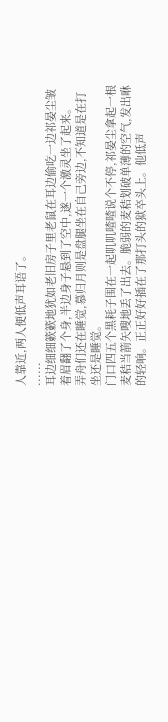人靠近,两人便低声耳语了。
......
耳边细细簌簌地犹如老旧房子里老鼠在耳边偷吃一边祁晏尘皱着眉翻了个身,半边身子悬到了空中,遂一个激灵坐了起来。
弄舟们还在睡觉,慕归月则是盘腿坐在自己旁边,不知道是在打坐还是睡觉。
门口四五个黑耗子围在一起叽叽喳喳说个不停,祁晏尘拿起一根麦秸当箭矢嗖地丢了出去。脆弱的麦秸划破单薄的空气,发出咻的轻响。正正好好插在了那打头的狱卒头上。他低声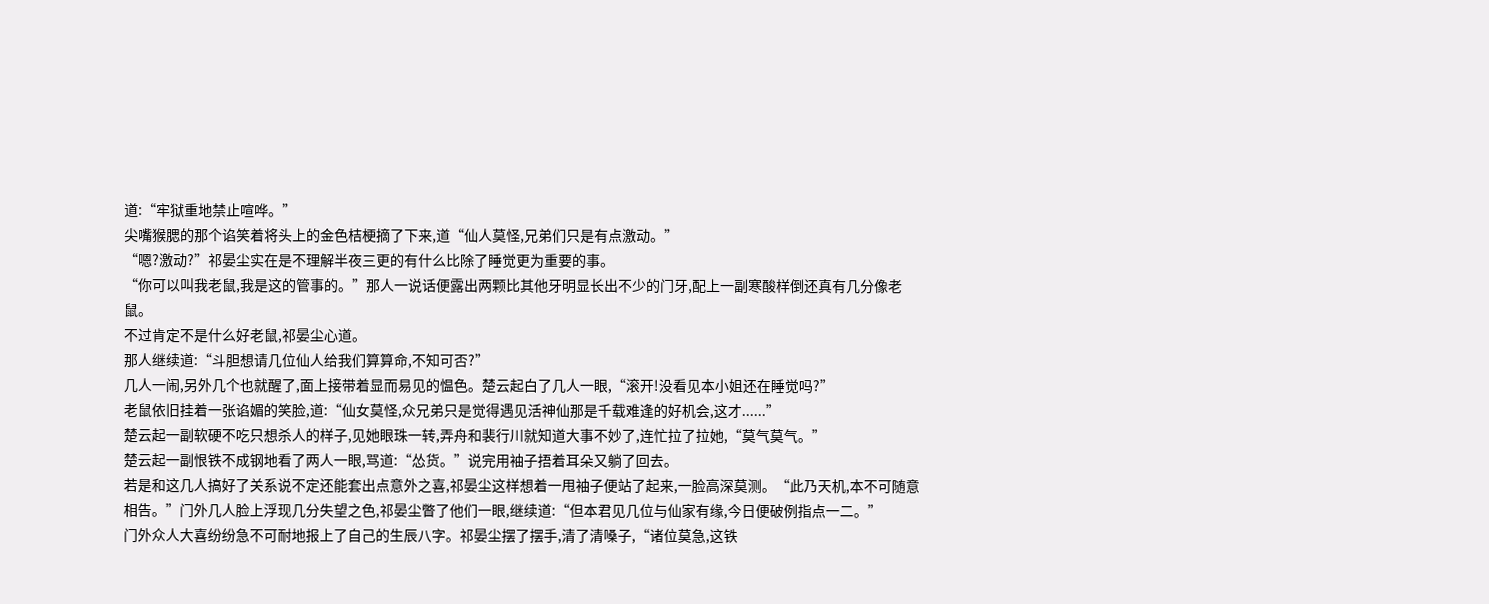道:“牢狱重地禁止喧哗。”
尖嘴猴腮的那个谄笑着将头上的金色桔梗摘了下来,道“仙人莫怪,兄弟们只是有点激动。”
“嗯?激动?”祁晏尘实在是不理解半夜三更的有什么比除了睡觉更为重要的事。
“你可以叫我老鼠,我是这的管事的。”那人一说话便露出两颗比其他牙明显长出不少的门牙,配上一副寒酸样倒还真有几分像老鼠。
不过肯定不是什么好老鼠,祁晏尘心道。
那人继续道:“斗胆想请几位仙人给我们算算命,不知可否?”
几人一闹,另外几个也就醒了,面上接带着显而易见的愠色。楚云起白了几人一眼,“滚开!没看见本小姐还在睡觉吗?”
老鼠依旧挂着一张谄媚的笑脸,道:“仙女莫怪,众兄弟只是觉得遇见活神仙那是千载难逢的好机会,这才......”
楚云起一副软硬不吃只想杀人的样子,见她眼珠一转,弄舟和裴行川就知道大事不妙了,连忙拉了拉她,“莫气莫气。”
楚云起一副恨铁不成钢地看了两人一眼,骂道:“怂货。”说完用袖子捂着耳朵又躺了回去。
若是和这几人搞好了关系说不定还能套出点意外之喜,祁晏尘这样想着一甩袖子便站了起来,一脸高深莫测。“此乃天机,本不可随意相告。”门外几人脸上浮现几分失望之色,祁晏尘瞥了他们一眼,继续道:“但本君见几位与仙家有缘,今日便破例指点一二。”
门外众人大喜纷纷急不可耐地报上了自己的生辰八字。祁晏尘摆了摆手,清了清嗓子,“诸位莫急,这铁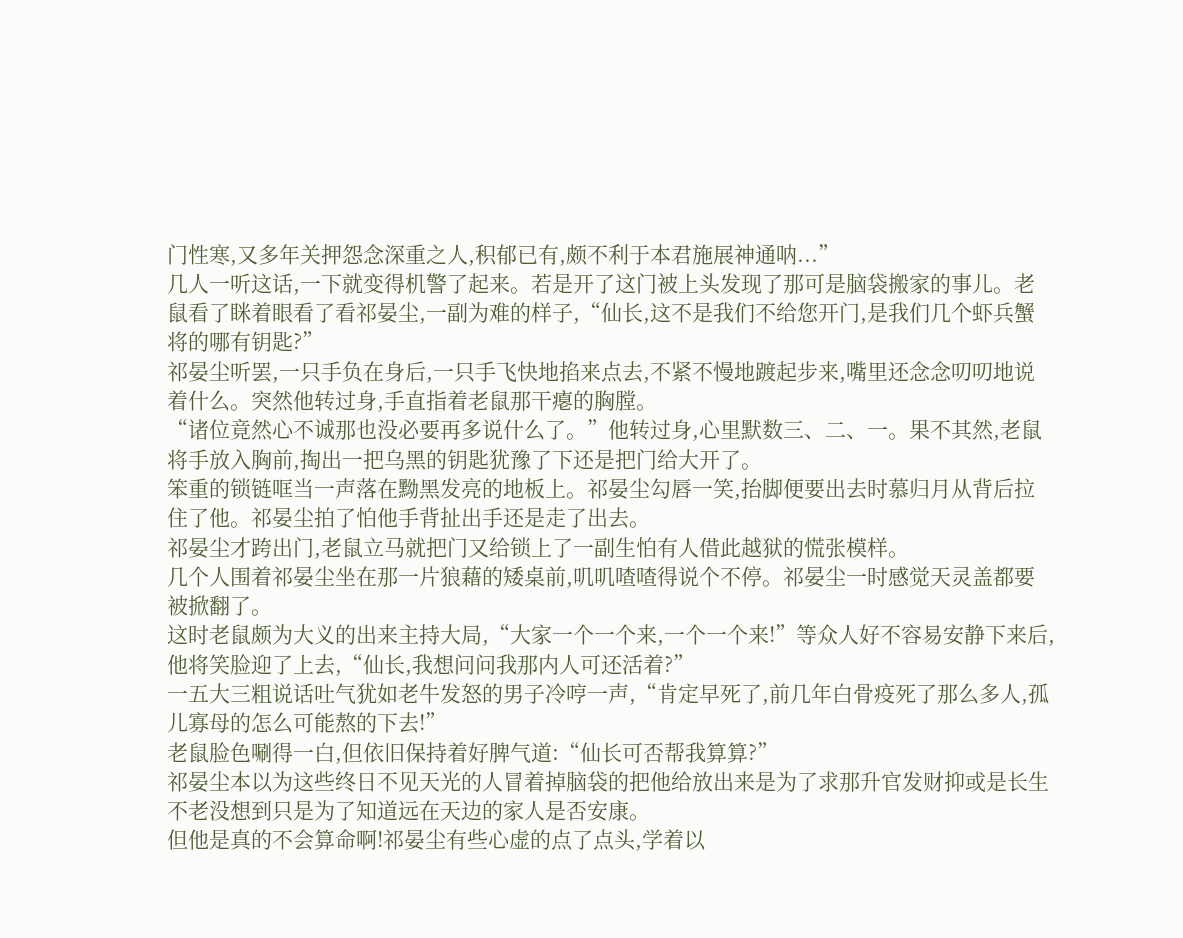门性寒,又多年关押怨念深重之人,积郁已有,颇不利于本君施展神通呐...”
几人一听这话,一下就变得机警了起来。若是开了这门被上头发现了那可是脑袋搬家的事儿。老鼠看了眯着眼看了看祁晏尘,一副为难的样子,“仙长,这不是我们不给您开门,是我们几个虾兵蟹将的哪有钥匙?”
祁晏尘听罢,一只手负在身后,一只手飞快地掐来点去,不紧不慢地踱起步来,嘴里还念念叨叨地说着什么。突然他转过身,手直指着老鼠那干瘪的胸膛。
“诸位竟然心不诚那也没必要再多说什么了。”他转过身,心里默数三、二、一。果不其然,老鼠将手放入胸前,掏出一把乌黑的钥匙犹豫了下还是把门给大开了。
笨重的锁链哐当一声落在黝黑发亮的地板上。祁晏尘勾唇一笑,抬脚便要出去时慕归月从背后拉住了他。祁晏尘拍了怕他手背扯出手还是走了出去。
祁晏尘才跨出门,老鼠立马就把门又给锁上了一副生怕有人借此越狱的慌张模样。
几个人围着祁晏尘坐在那一片狼藉的矮桌前,叽叽喳喳得说个不停。祁晏尘一时感觉天灵盖都要被掀翻了。
这时老鼠颇为大义的出来主持大局,“大家一个一个来,一个一个来!”等众人好不容易安静下来后,他将笑脸迎了上去,“仙长,我想问问我那内人可还活着?”
一五大三粗说话吐气犹如老牛发怒的男子冷哼一声,“肯定早死了,前几年白骨疫死了那么多人,孤儿寡母的怎么可能熬的下去!”
老鼠脸色唰得一白,但依旧保持着好脾气道:“仙长可否帮我算算?”
祁晏尘本以为这些终日不见天光的人冒着掉脑袋的把他给放出来是为了求那升官发财抑或是长生不老没想到只是为了知道远在天边的家人是否安康。
但他是真的不会算命啊!祁晏尘有些心虚的点了点头,学着以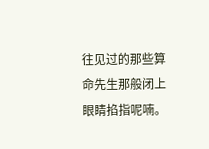往见过的那些算命先生那般闭上眼睛掐指呢喃。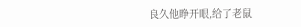良久他睁开眼,给了老鼠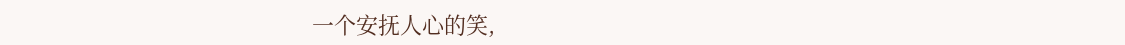一个安抚人心的笑,